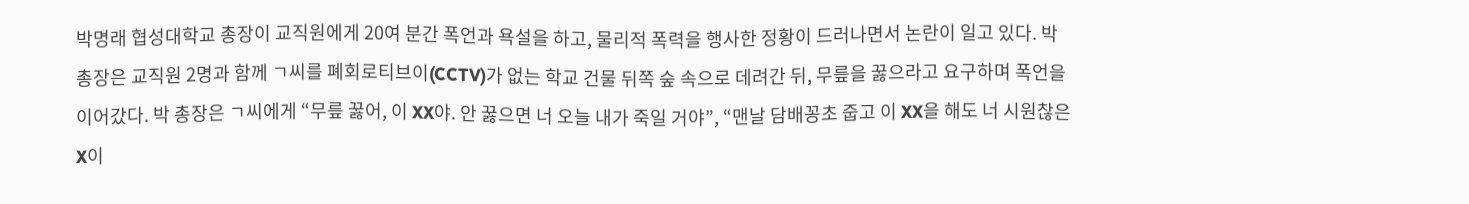박명래 협성대학교 총장이 교직원에게 20여 분간 폭언과 욕설을 하고, 물리적 폭력을 행사한 정황이 드러나면서 논란이 일고 있다. 박 총장은 교직원 2명과 함께 ㄱ씨를 폐회로티브이(CCTV)가 없는 학교 건물 뒤쪽 숲 속으로 데려간 뒤, 무릎을 꿇으라고 요구하며 폭언을 이어갔다. 박 총장은 ㄱ씨에게 “무릎 꿇어, 이 XX야. 안 꿇으면 너 오늘 내가 죽일 거야”, “맨날 담배꽁초 줍고 이 XX을 해도 너 시원찮은 X이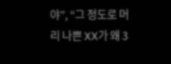야”, “그 정도로 머리 나쁜 XX가 왜 3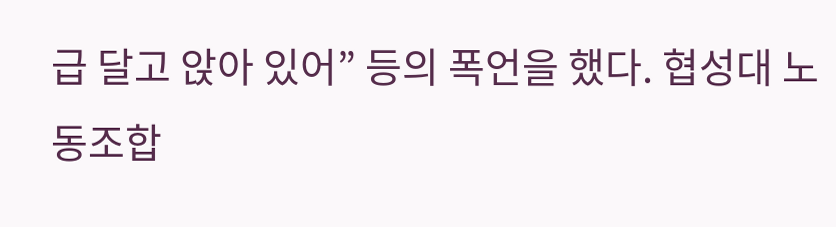급 달고 앉아 있어” 등의 폭언을 했다. 협성대 노동조합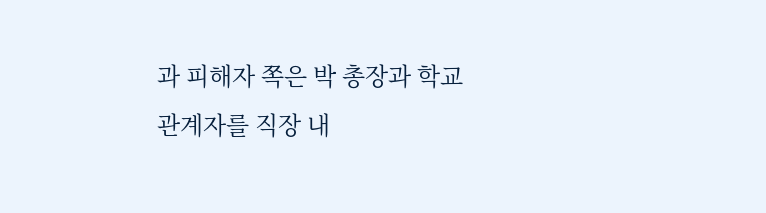과 피해자 쪽은 박 총장과 학교 관계자를 직장 내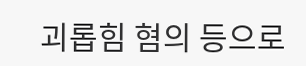괴롭힘 혐의 등으로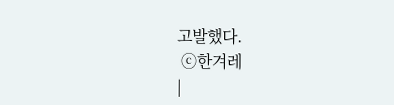고발했다.
 ⓒ한겨레
|